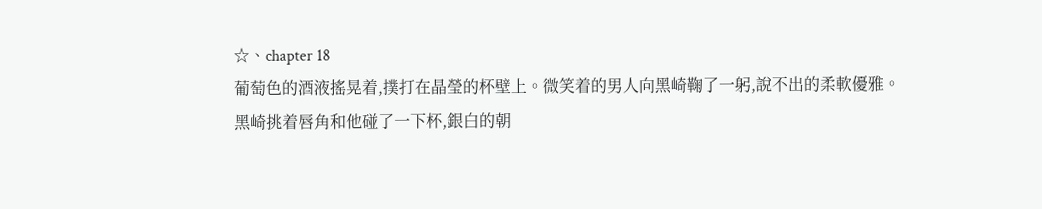☆、chapter 18
葡萄色的酒液搖晃着,撲打在晶瑩的杯壁上。微笑着的男人向黑崎鞠了一躬,說不出的柔軟優雅。
黑崎挑着唇角和他碰了一下杯,銀白的朝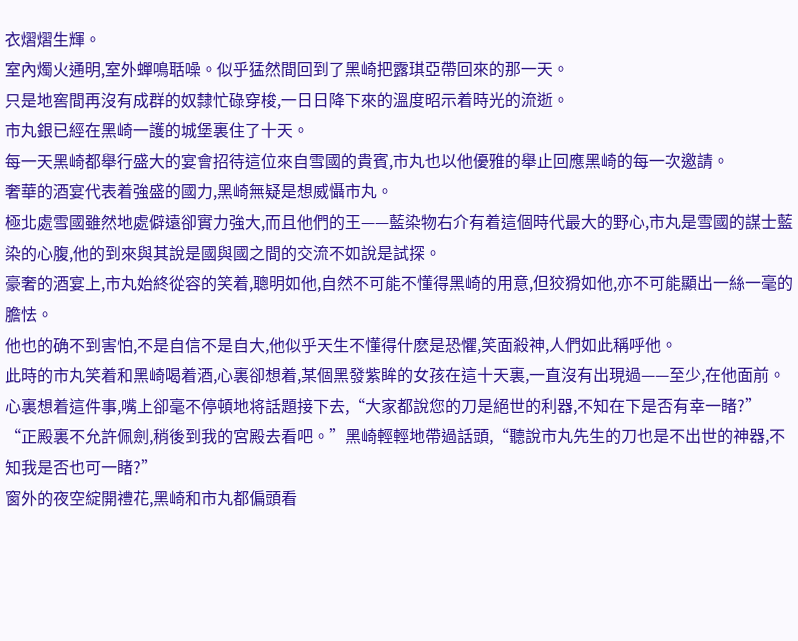衣熠熠生輝。
室內燭火通明,室外蟬鳴聒噪。似乎猛然間回到了黑崎把露琪亞帶回來的那一天。
只是地窖間再沒有成群的奴隸忙碌穿梭,一日日降下來的溫度昭示着時光的流逝。
市丸銀已經在黑崎一護的城堡裏住了十天。
每一天黑崎都舉行盛大的宴會招待這位來自雪國的貴賓,市丸也以他優雅的舉止回應黑崎的每一次邀請。
奢華的酒宴代表着強盛的國力,黑崎無疑是想威懾市丸。
極北處雪國雖然地處僻遠卻實力強大,而且他們的王——藍染物右介有着這個時代最大的野心,市丸是雪國的謀士藍染的心腹,他的到來與其說是國與國之間的交流不如說是試探。
豪奢的酒宴上,市丸始終從容的笑着,聰明如他,自然不可能不懂得黑崎的用意,但狡猾如他,亦不可能顯出一絲一毫的膽怯。
他也的确不到害怕,不是自信不是自大,他似乎天生不懂得什麽是恐懼,笑面殺神,人們如此稱呼他。
此時的市丸笑着和黑崎喝着酒,心裏卻想着,某個黑發紫眸的女孩在這十天裏,一直沒有出現過——至少,在他面前。
心裏想着這件事,嘴上卻毫不停頓地将話題接下去,“大家都說您的刀是絕世的利器,不知在下是否有幸一睹?”
“正殿裏不允許佩劍,稍後到我的宮殿去看吧。”黑崎輕輕地帶過話頭,“聽說市丸先生的刀也是不出世的神器,不知我是否也可一睹?”
窗外的夜空綻開禮花,黑崎和市丸都偏頭看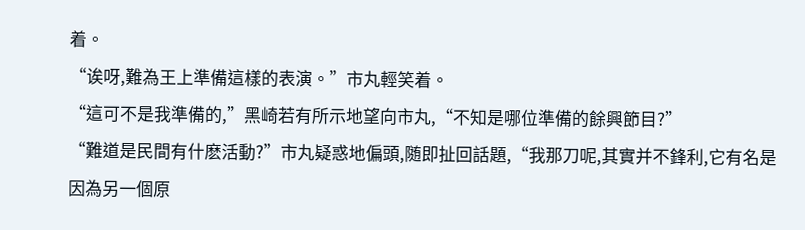着。
“诶呀,難為王上準備這樣的表演。”市丸輕笑着。
“這可不是我準備的,”黑崎若有所示地望向市丸,“不知是哪位準備的餘興節目?”
“難道是民間有什麽活動?”市丸疑惑地偏頭,随即扯回話題,“我那刀呢,其實并不鋒利,它有名是因為另一個原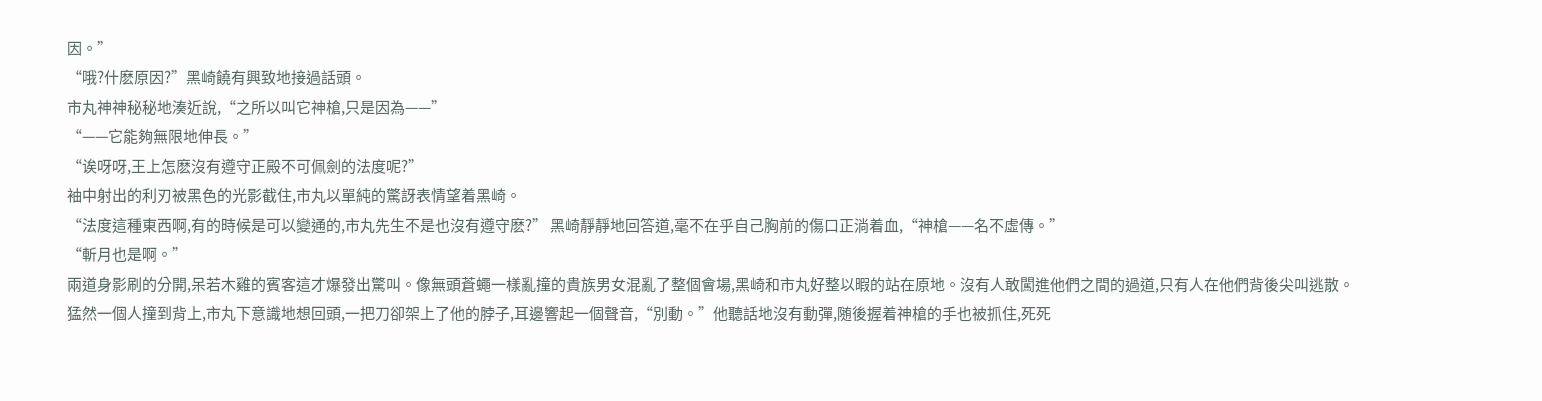因。”
“哦?什麽原因?”黑崎饒有興致地接過話頭。
市丸神神秘秘地湊近說,“之所以叫它神槍,只是因為——”
“——它能夠無限地伸長。”
“诶呀呀,王上怎麽沒有遵守正殿不可佩劍的法度呢?”
袖中射出的利刃被黑色的光影截住,市丸以單純的驚訝表情望着黑崎。
“法度這種東西啊,有的時候是可以變通的,市丸先生不是也沒有遵守麽?” 黑崎靜靜地回答道,毫不在乎自己胸前的傷口正淌着血,“神槍——名不虛傳。”
“斬月也是啊。”
兩道身影刷的分開,呆若木雞的賓客這才爆發出驚叫。像無頭蒼蠅一樣亂撞的貴族男女混亂了整個會場,黑崎和市丸好整以暇的站在原地。沒有人敢闖進他們之間的過道,只有人在他們背後尖叫逃散。
猛然一個人撞到背上,市丸下意識地想回頭,一把刀卻架上了他的脖子,耳邊響起一個聲音,“別動。”他聽話地沒有動彈,随後握着神槍的手也被抓住,死死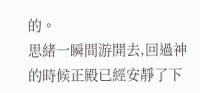的。
思緒一瞬間游開去,回過神的時候正殿已經安靜了下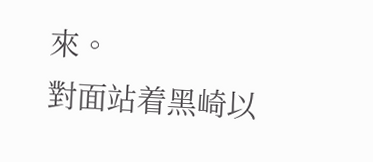來。
對面站着黑崎以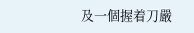及一個握着刀嚴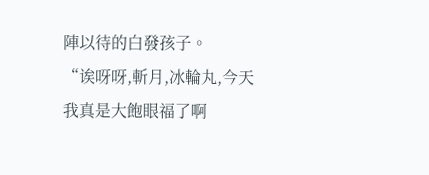陣以待的白發孩子。
“诶呀呀,斬月,冰輪丸,今天我真是大飽眼福了啊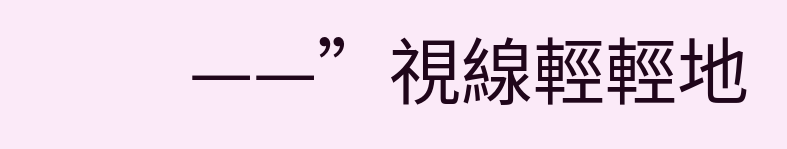——”視線輕輕地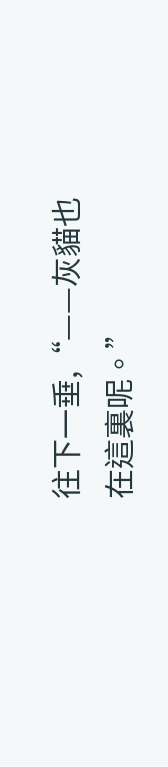往下一垂,“——灰貓也在這裏呢。”